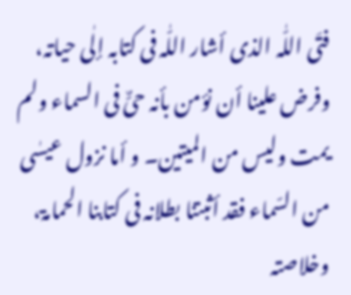فتَی اللّٰہ الذی أشار اللّٰہ فی کتابہ إلٰی حیاتہ، وفرض علینا أن نؤمن بأنہ حیٌّ فی السماء ولم یمت ولیس من المیتین۔ و أما نزول عیسٰی من السّماء فقد أثبتنا بطلانہ فی کتابنا الحمامۃ، وخلاصتہ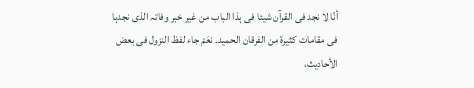أنّا لا نجد فی القرآن شیئا فی ہذا الباب من غیر خبر وفاتہ الذی نجدہا فی مقامات کثیرۃ من الفرقان الحمید۔ نعَمْ جاء لفظ النزول فی بعض الأحادیث،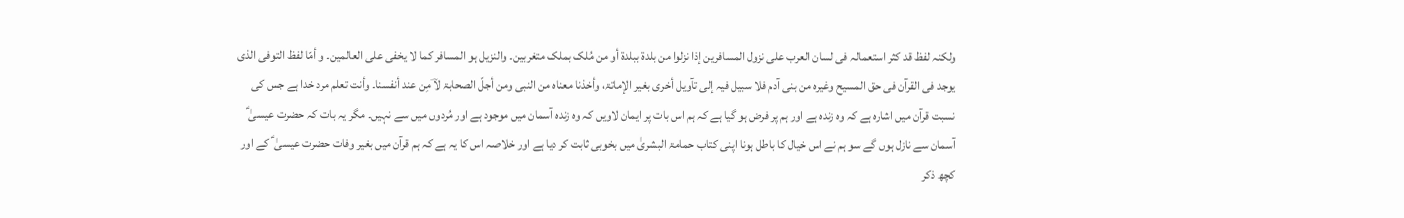ولکنہ لفظ قد کثر استعمالہ فی لسان العرب علی نزول المسافرین إذا نزلوا من بلدۃ ببلدۃ أو من مُلک بملک متغربین۔ والنزیل ہو المسافر کما لا یخفی علی العالمین۔ و أمّا لفظ التوفی الذی یوجد فی القرآن فی حق المسیح وغیرہ من بنی آدم فلا سبیل فیہ إلی تآویل أخری بغیر الإماتۃ، وأخذنا معناہ من النبی ومن أجلّ الصحابۃ لاؔ مِن عند أنفسنا۔ وأنت تعلم مرد خدا ہے جس کی نسبت قرآن میں اشارہ ہے کہ وہ زندہ ہے اور ہم پر فرض ہو گیا ہے کہ ہم اس بات پر ایمان لاویں کہ وہ زندہ آسمان میں موجود ہے اور مُردوں میں سے نہیں۔ مگر یہ بات کہ حضرت عیسیٰ ؑ آسمان سے نازل ہوں گے سو ہم نے اس خیال کا باطل ہونا اپنی کتاب حمامۃ البشریٰ میں بخوبی ثابت کر دیا ہے اور خلاصہ اس کا یہ ہے کہ ہم قرآن میں بغیر وفات حضرت عیسیٰ ؑ کے اور کچھ ذکر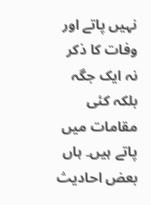نہیں پاتے اور وفات کا ذکر نہ ایک جگہ بلکہ کئی مقامات میں پاتے ہیں۔ ہاں بعض احادیث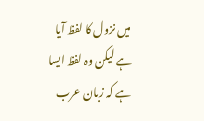میں نزول کا لفظ آیا ہے لیکن وہ لفظ ایسا ہے کہ زبان عرب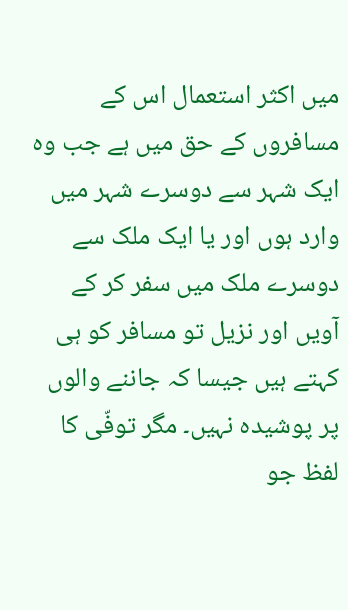میں اکثر استعمال اس کے مسافروں کے حق میں ہے جب وہ ایک شہر سے دوسرے شہر میں وارد ہوں اور یا ایک ملک سے دوسرے ملک میں سفر کر کے آویں اور نزیل تو مسافر کو ہی کہتے ہیں جیسا کہ جاننے والوں پر پوشیدہ نہیں۔ مگر توفّی کا لفظ جو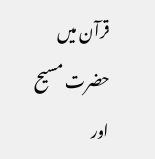قرآن میں حضرت مسیح اور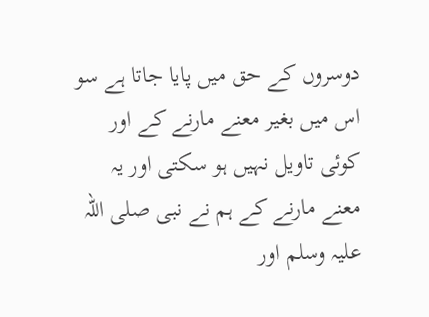دوسروں کے حق میں پایا جاتا ہے سو اس میں بغیر معنے مارنے کے اور کوئی تاویل نہیں ہو سکتی اور یہ معنے مارنے کے ہم نے نبی صلی اللہ علیہ وسلم اور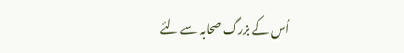اُس کے بزرگ صحابہ سے لئے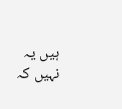ہیں یہ نہیں کہ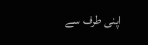اپنی طرف سے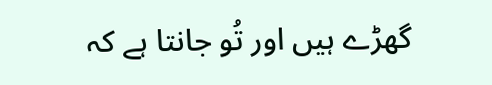گھڑے ہیں اور تُو جانتا ہے کہ